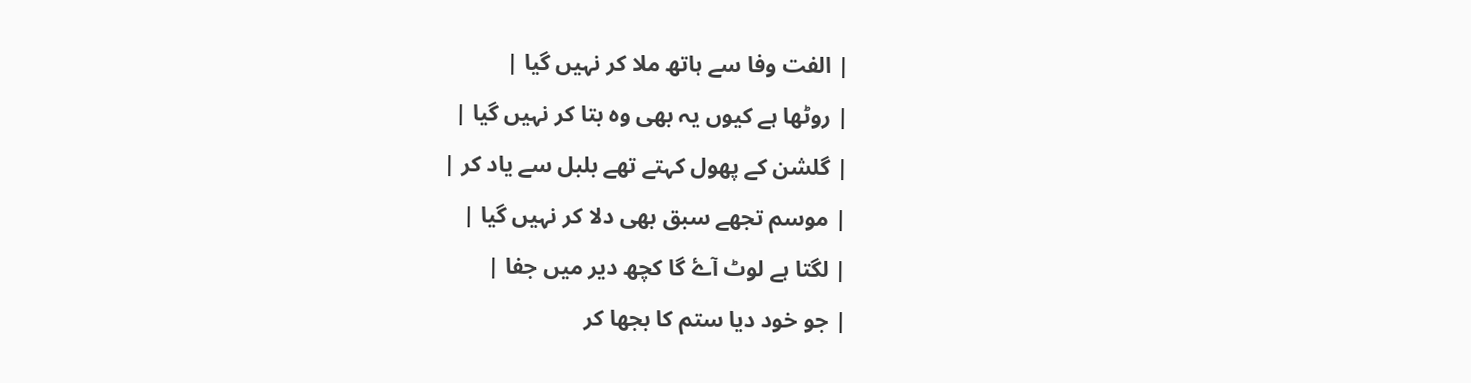| الفت وفا سے ہاتھ ملا کر نہیں گیا |
| روٹھا ہے کیوں یہ بھی وہ بتا کر نہیں گیا |
| گلشن کے پھول کہتے تھے بلبل سے یاد کر |
| موسم تجھے سبق بھی دلا کر نہیں گیا |
| لگتا ہے لوٹ آۓ گا کچھ دیر میں جفا |
| جو خود دیا ستم کا بجھا کر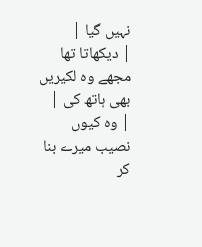نہیں گیا |
| دیکھاتا تھا مجھے وہ لکیریں بھی ہاتھ کی |
| وہ کیوں نصیب میرے بنا کر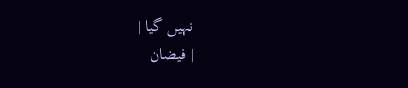نہیں گیا |
| فیضان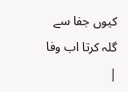کیوں جفا سے گلہ کرتا اب وفا |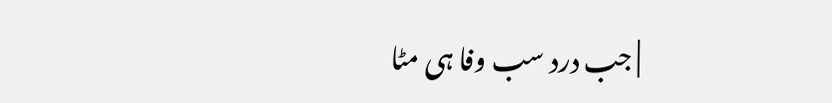| جب درد سب وفا ہی مٹا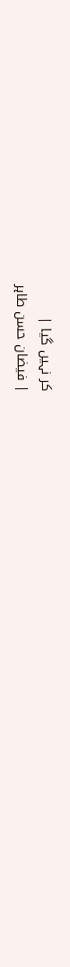کر نہیں گیا |
| فیضان حسن طاہر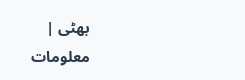بھٹی |
معلومات